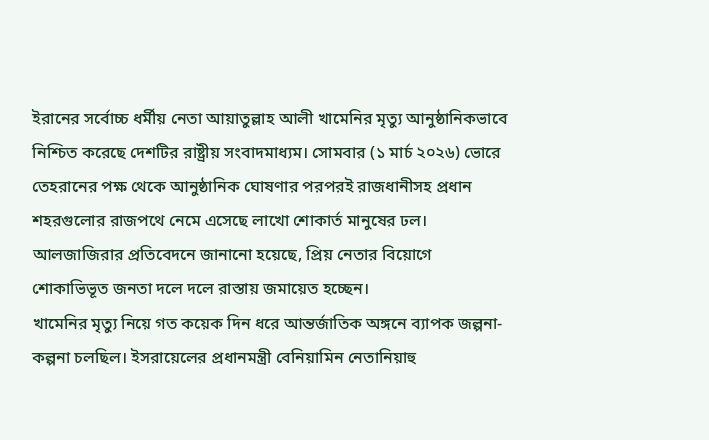ইরানের সর্বোচ্চ ধর্মীয় নেতা আয়াতুল্লাহ আলী খামেনির মৃত্যু আনুষ্ঠানিকভাবে নিশ্চিত করেছে দেশটির রাষ্ট্রীয় সংবাদমাধ্যম। সোমবার (১ মার্চ ২০২৬) ভোরে তেহরানের পক্ষ থেকে আনুষ্ঠানিক ঘোষণার পরপরই রাজধানীসহ প্রধান শহরগুলোর রাজপথে নেমে এসেছে লাখো শোকার্ত মানুষের ঢল। আলজাজিরার প্রতিবেদনে জানানো হয়েছে, প্রিয় নেতার বিয়োগে শোকাভিভূত জনতা দলে দলে রাস্তায় জমায়েত হচ্ছেন।
খামেনির মৃত্যু নিয়ে গত কয়েক দিন ধরে আন্তর্জাতিক অঙ্গনে ব্যাপক জল্পনা-কল্পনা চলছিল। ইসরায়েলের প্রধানমন্ত্রী বেনিয়ামিন নেতানিয়াহু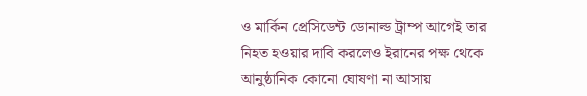ও মার্কিন প্রেসিডেন্ট ডোনাল্ড ট্রাম্প আগেই তার নিহত হওয়ার দাবি করলেও ইরানের পক্ষ থেকে আনুষ্ঠানিক কোনো ঘোষণা না আসায়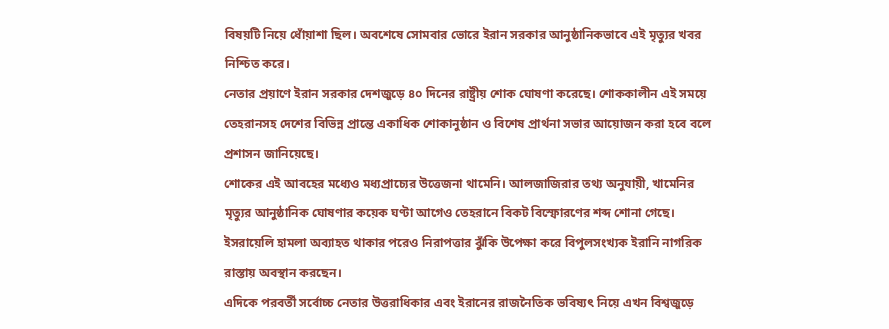বিষয়টি নিয়ে ধোঁয়াশা ছিল। অবশেষে সোমবার ভোরে ইরান সরকার আনুষ্ঠানিকভাবে এই মৃত্যুর খবর নিশ্চিত করে।
নেতার প্রয়াণে ইরান সরকার দেশজুড়ে ৪০ দিনের রাষ্ট্রীয় শোক ঘোষণা করেছে। শোককালীন এই সময়ে তেহরানসহ দেশের বিভিন্ন প্রান্তে একাধিক শোকানুষ্ঠান ও বিশেষ প্রার্থনা সভার আয়োজন করা হবে বলে প্রশাসন জানিয়েছে।
শোকের এই আবহের মধ্যেও মধ্যপ্রাচ্যের উত্তেজনা থামেনি। আলজাজিরার তথ্য অনুযায়ী, খামেনির মৃত্যুর আনুষ্ঠানিক ঘোষণার কয়েক ঘণ্টা আগেও তেহরানে বিকট বিস্ফোরণের শব্দ শোনা গেছে। ইসরায়েলি হামলা অব্যাহত থাকার পরেও নিরাপত্তার ঝুঁকি উপেক্ষা করে বিপুলসংখ্যক ইরানি নাগরিক রাস্তায় অবস্থান করছেন।
এদিকে পরবর্তী সর্বোচ্চ নেতার উত্তরাধিকার এবং ইরানের রাজনৈতিক ভবিষ্যৎ নিয়ে এখন বিশ্বজুড়ে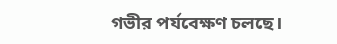গভীর পর্যবেক্ষণ চলছে।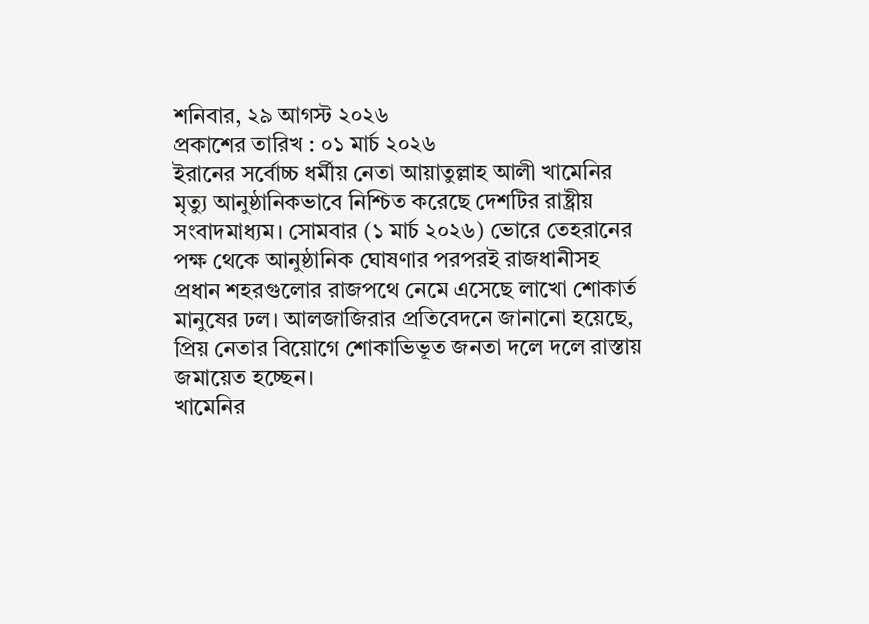শনিবার, ২৯ আগস্ট ২০২৬
প্রকাশের তারিখ : ০১ মার্চ ২০২৬
ইরানের সর্বোচ্চ ধর্মীয় নেতা আয়াতুল্লাহ আলী খামেনির মৃত্যু আনুষ্ঠানিকভাবে নিশ্চিত করেছে দেশটির রাষ্ট্রীয় সংবাদমাধ্যম। সোমবার (১ মার্চ ২০২৬) ভোরে তেহরানের পক্ষ থেকে আনুষ্ঠানিক ঘোষণার পরপরই রাজধানীসহ প্রধান শহরগুলোর রাজপথে নেমে এসেছে লাখো শোকার্ত মানুষের ঢল। আলজাজিরার প্রতিবেদনে জানানো হয়েছে, প্রিয় নেতার বিয়োগে শোকাভিভূত জনতা দলে দলে রাস্তায় জমায়েত হচ্ছেন।
খামেনির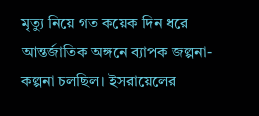মৃত্যু নিয়ে গত কয়েক দিন ধরে আন্তর্জাতিক অঙ্গনে ব্যাপক জল্পনা-কল্পনা চলছিল। ইসরায়েলের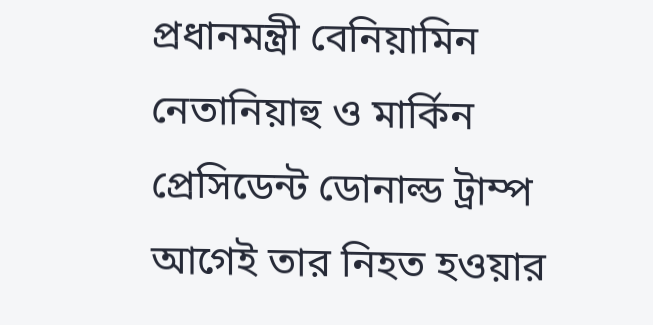প্রধানমন্ত্রী বেনিয়ামিন নেতানিয়াহু ও মার্কিন প্রেসিডেন্ট ডোনাল্ড ট্রাম্প আগেই তার নিহত হওয়ার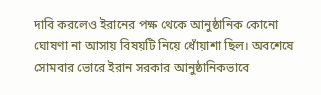দাবি করলেও ইরানের পক্ষ থেকে আনুষ্ঠানিক কোনো ঘোষণা না আসায় বিষয়টি নিয়ে ধোঁয়াশা ছিল। অবশেষে সোমবার ভোরে ইরান সরকার আনুষ্ঠানিকভাবে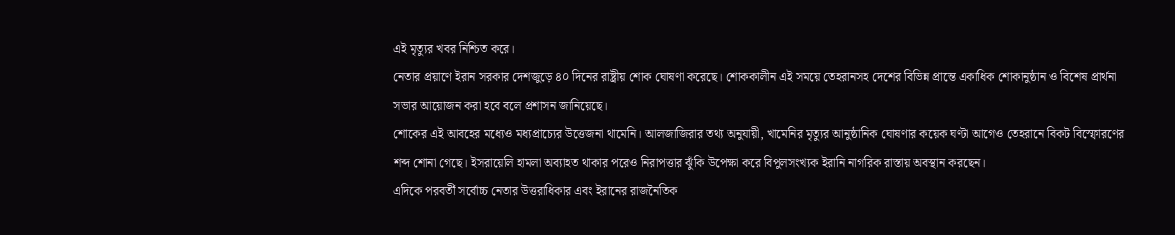এই মৃত্যুর খবর নিশ্চিত করে।
নেতার প্রয়াণে ইরান সরকার দেশজুড়ে ৪০ দিনের রাষ্ট্রীয় শোক ঘোষণা করেছে। শোককালীন এই সময়ে তেহরানসহ দেশের বিভিন্ন প্রান্তে একাধিক শোকানুষ্ঠান ও বিশেষ প্রার্থনা সভার আয়োজন করা হবে বলে প্রশাসন জানিয়েছে।
শোকের এই আবহের মধ্যেও মধ্যপ্রাচ্যের উত্তেজনা থামেনি। আলজাজিরার তথ্য অনুযায়ী, খামেনির মৃত্যুর আনুষ্ঠানিক ঘোষণার কয়েক ঘণ্টা আগেও তেহরানে বিকট বিস্ফোরণের শব্দ শোনা গেছে। ইসরায়েলি হামলা অব্যাহত থাকার পরেও নিরাপত্তার ঝুঁকি উপেক্ষা করে বিপুলসংখ্যক ইরানি নাগরিক রাস্তায় অবস্থান করছেন।
এদিকে পরবর্তী সর্বোচ্চ নেতার উত্তরাধিকার এবং ইরানের রাজনৈতিক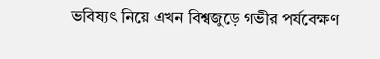ভবিষ্যৎ নিয়ে এখন বিশ্বজুড়ে গভীর পর্যবেক্ষণ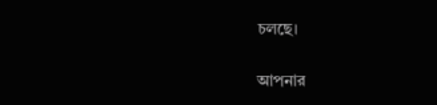চলছে।

আপনার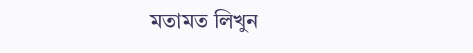মতামত লিখুন